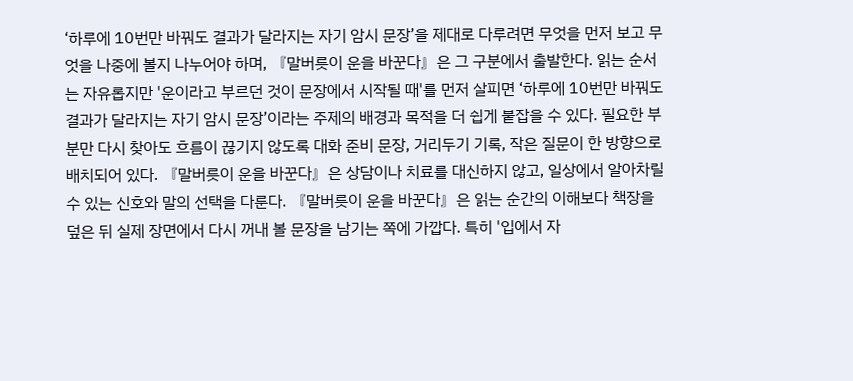‘하루에 10번만 바꿔도 결과가 달라지는 자기 암시 문장’을 제대로 다루려면 무엇을 먼저 보고 무엇을 나중에 볼지 나누어야 하며, 『말버릇이 운을 바꾼다』은 그 구분에서 출발한다. 읽는 순서는 자유롭지만 '운이라고 부르던 것이 문장에서 시작될 때'를 먼저 살피면 ‘하루에 10번만 바꿔도 결과가 달라지는 자기 암시 문장’이라는 주제의 배경과 목적을 더 쉽게 붙잡을 수 있다. 필요한 부분만 다시 찾아도 흐름이 끊기지 않도록 대화 준비 문장, 거리두기 기록, 작은 질문이 한 방향으로 배치되어 있다. 『말버릇이 운을 바꾼다』은 상담이나 치료를 대신하지 않고, 일상에서 알아차릴 수 있는 신호와 말의 선택을 다룬다. 『말버릇이 운을 바꾼다』은 읽는 순간의 이해보다 책장을 덮은 뒤 실제 장면에서 다시 꺼내 볼 문장을 남기는 쪽에 가깝다. 특히 '입에서 자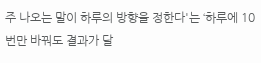주 나오는 말이 하루의 방향을 정한다'는 ‘하루에 10번만 바꿔도 결과가 달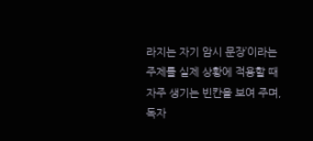라지는 자기 암시 문장’이라는 주제를 실제 상황에 적용할 때 자주 생기는 빈칸을 보여 주며, 독자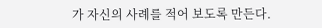가 자신의 사례를 적어 보도록 만든다.